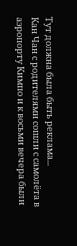Тут должна была быть реклама...
Кан Чан с родителями сошли с самолёта в аэропорту Кимпо и к восьми вечера были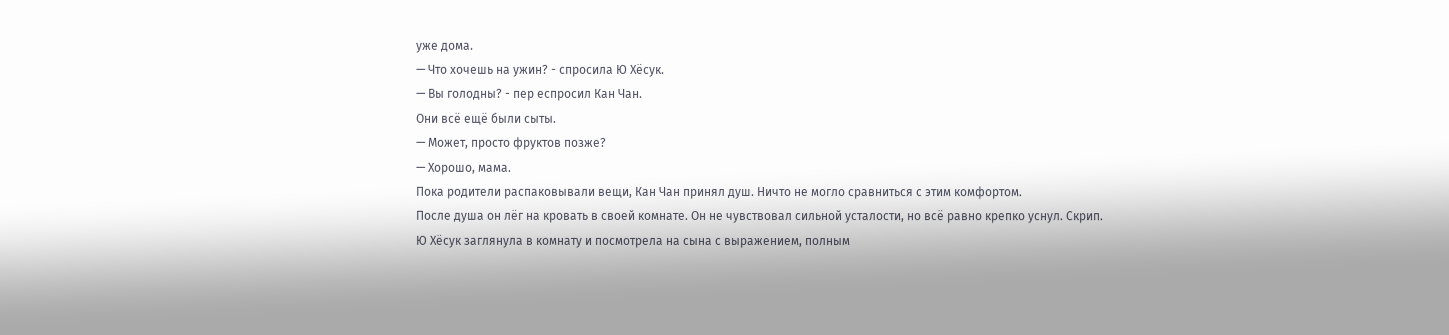уже дома.
— Что хочешь на ужин? - спросила Ю Хёсук.
— Вы голодны? - пер еспросил Кан Чан.
Они всё ещё были сыты.
— Может, просто фруктов позже?
— Хорошо, мама.
Пока родители распаковывали вещи, Кан Чан принял душ. Ничто не могло сравниться с этим комфортом.
После душа он лёг на кровать в своей комнате. Он не чувствовал сильной усталости, но всё равно крепко уснул. Скрип.
Ю Хёсук заглянула в комнату и посмотрела на сына с выражением, полным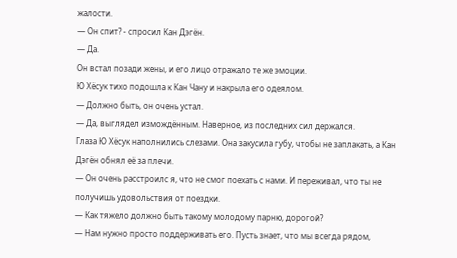жалости.
— Он спит? - спросил Кан Дэгён.
— Да.
Он встал позади жены, и его лицо отражало те же эмоции.
Ю Хёсук тихо подошла к Кан Чану и накрыла его одеялом.
— Должно быть, он очень устал.
— Да, выглядел измождённым. Наверное, из последних сил держался.
Глаза Ю Хёсук наполнились слезами. Она закусила губу, чтобы не заплакать, а Кан Дэгён обнял её за плечи.
— Он очень расстроилс я, что не смог поехать с нами. И переживал, что ты не получишь удовольствия от поездки.
— Как тяжело должно быть такому молодому парню, дорогой?
— Нам нужно просто поддерживать его. Пусть знает, что мы всегда рядом,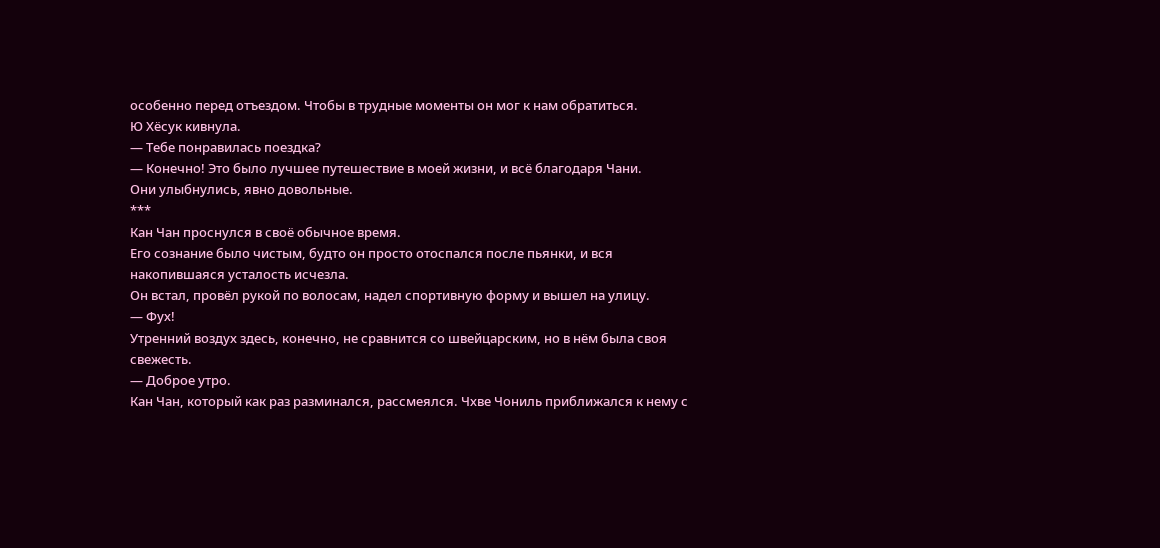особенно перед отъездом. Чтобы в трудные моменты он мог к нам обратиться.
Ю Хёсук кивнула.
— Тебе понравилась поездка?
— Конечно! Это было лучшее путешествие в моей жизни, и всё благодаря Чани.
Они улыбнулись, явно довольные.
***
Кан Чан проснулся в своё обычное время.
Его сознание было чистым, будто он просто отоспался после пьянки, и вся накопившаяся усталость исчезла.
Он встал, провёл рукой по волосам, надел спортивную форму и вышел на улицу.
— Фух!
Утренний воздух здесь, конечно, не сравнится со швейцарским, но в нём была своя свежесть.
— Доброе утро.
Кан Чан, который как раз разминался, рассмеялся. Чхве Чониль приближался к нему с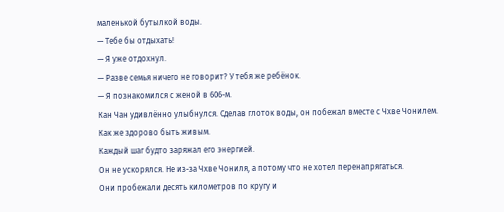маленькой бутылкой воды.
— Тебе бы отдыхать!
— Я уже отдохнул.
— Разве семья ничего не говорит? У тебя же ребёнок.
— Я познакомился с женой в 606-м.
Кан Чан удивлённо улыбнулся. Сделав глоток воды, он побежал вместе с Чхве Чонилем.
Как же здорово быть живым.
Каждый шаг будто заряжал его энергией.
Он не ускорялся. Не из-за Чхве Чониля, а потому что не хотел перенапрягаться.
Они пробежали десять километров по кругу и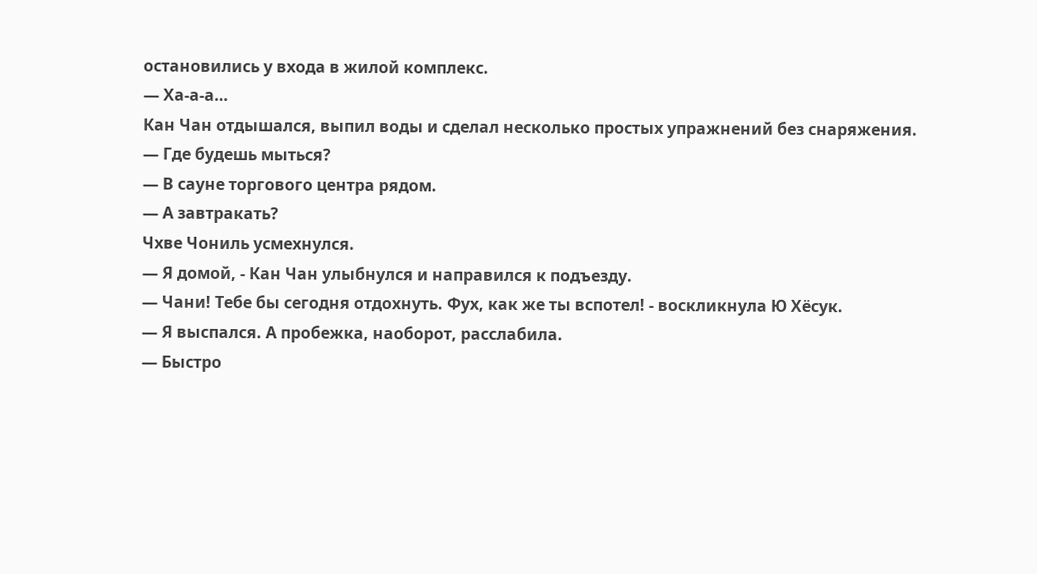остановились у входа в жилой комплекс.
— Ха-а-а…
Кан Чан отдышался, выпил воды и сделал несколько простых упражнений без снаряжения.
— Где будешь мыться?
— В сауне торгового центра рядом.
— А завтракать?
Чхве Чониль усмехнулся.
— Я домой, - Кан Чан улыбнулся и направился к подъезду.
— Чани! Тебе бы сегодня отдохнуть. Фух, как же ты вспотел! - воскликнула Ю Хёсук.
— Я выспался. А пробежка, наоборот, расслабила.
— Быстро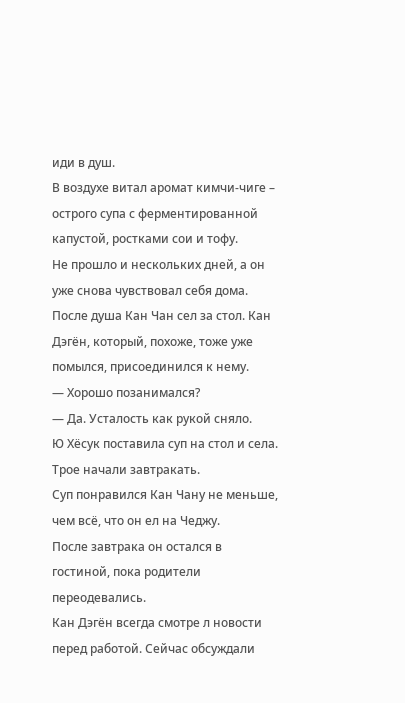иди в душ.
В воздухе витал аромат кимчи-чиге – острого супа с ферментированной капустой, ростками сои и тофу.
Не прошло и нескольких дней, а он уже снова чувствовал себя дома.
После душа Кан Чан сел за стол. Кан Дэгён, который, похоже, тоже уже помылся, присоединился к нему.
— Хорошо позанимался?
— Да. Усталость как рукой сняло.
Ю Хёсук поставила суп на стол и села. Трое начали завтракать.
Суп понравился Кан Чану не меньше, чем всё, что он ел на Чеджу.
После завтрака он остался в гостиной, пока родители переодевались.
Кан Дэгён всегда смотре л новости перед работой. Сейчас обсуждали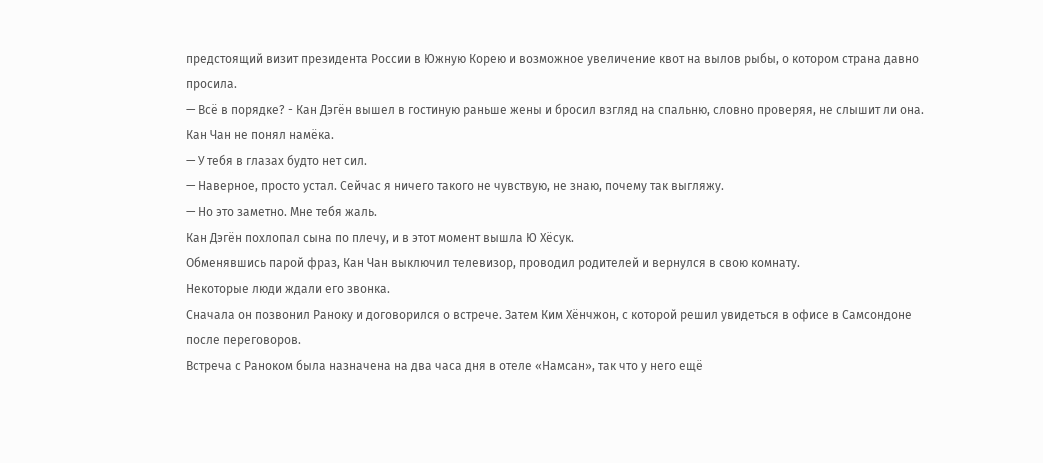предстоящий визит президента России в Южную Корею и возможное увеличение квот на вылов рыбы, о котором страна давно просила.
— Всё в порядке? - Кан Дэгён вышел в гостиную раньше жены и бросил взгляд на спальню, словно проверяя, не слышит ли она.
Кан Чан не понял намёка.
— У тебя в глазах будто нет сил.
— Наверное, просто устал. Сейчас я ничего такого не чувствую, не знаю, почему так выгляжу.
— Но это заметно. Мне тебя жаль.
Кан Дэгён похлопал сына по плечу, и в этот момент вышла Ю Хёсук.
Обменявшись парой фраз, Кан Чан выключил телевизор, проводил родителей и вернулся в свою комнату.
Некоторые люди ждали его звонка.
Сначала он позвонил Раноку и договорился о встрече. Затем Ким Хёнчжон, с которой решил увидеться в офисе в Самсондоне после переговоров.
Встреча с Раноком была назначена на два часа дня в отеле «Намсан», так что у него ещё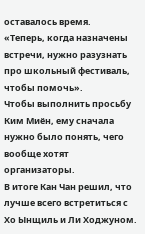оставалось время.
«Теперь, когда назначены встречи, нужно разузнать про школьный фестиваль, чтобы помочь».
Чтобы выполнить просьбу Ким Миён, ему сначала нужно было понять, чего вообще хотят организаторы.
В итоге Кан Чан решил, что лучше всего встретиться с Хо Ынщиль и Ли Ходжуном.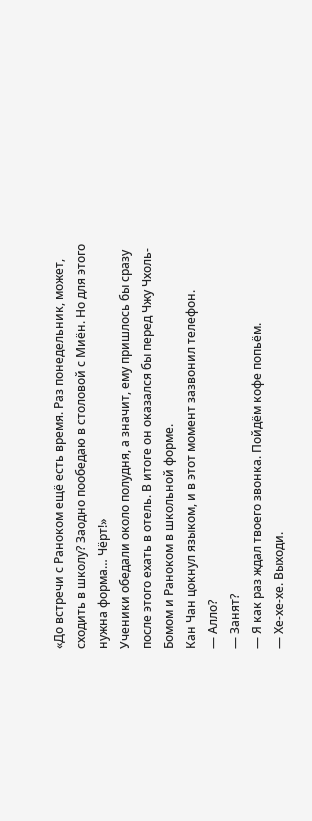«До встречи с Раноком ещё есть время. Раз понедельник, может, сходить в школу? Заодно пообедаю в столовой с Миён. Но для этого нужна форма… Чёрт!»
Ученики обедали около полудня, а значит, ему пришлось бы сразу после этого ехать в отель. В итоге он оказался бы перед Чжу Чхоль-Бомом и Раноком в школьной форме.
Кан Чан цокнул языком, и в этот момент зазвонил телефон.
— Алло?
— Занят?
— Я как раз ждал твоего звонка. Пойдём кофе попьём.
— Хе-хе-хе. Выходи.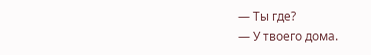— Ты где?
— У твоего дома.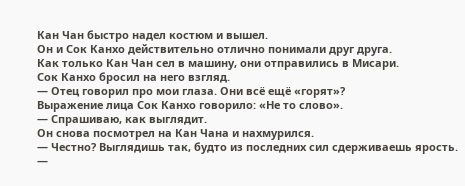Кан Чан быстро надел костюм и вышел.
Он и Сок Канхо действительно отлично понимали друг друга.
Как только Кан Чан сел в машину, они отправились в Мисари.
Сок Канхо бросил на него взгляд.
— Отец говорил про мои глаза. Они всё ещё «горят»?
Выражение лица Сок Канхо говорило: «Не то слово».
— Спрашиваю, как выглядит.
Он снова посмотрел на Кан Чана и нахмурился.
— Честно? Выглядишь так, будто из последних сил сдерживаешь ярость.
—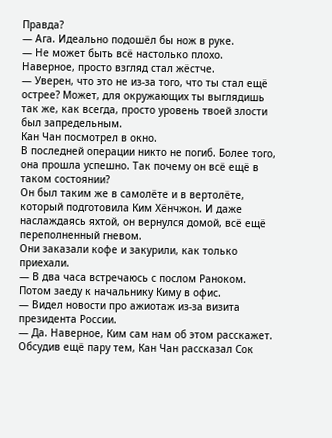Правда?
— Ага. Идеально подошёл бы нож в руке.
— Не может быть всё настолько плохо. Наверное, просто взгляд стал жёстче.
— Уверен, что это не из-за того, что ты стал ещё острее? Может, для окружающих ты выглядишь так же, как всегда, просто уровень твоей злости был запредельным.
Кан Чан посмотрел в окно.
В последней операции никто не погиб. Более того, она прошла успешно. Так почему он всё ещё в таком состоянии?
Он был таким же в самолёте и в вертолёте, который подготовила Ким Хёнчжон. И даже наслаждаясь яхтой, он вернулся домой, всё ещё переполненный гневом.
Они заказали кофе и закурили, как только приехали.
— В два часа встречаюсь с послом Раноком. Потом заеду к начальнику Киму в офис.
— Видел новости про ажиотаж из-за визита президента России.
— Да. Наверное, Ким сам нам об этом расскажет.
Обсудив ещё пару тем, Кан Чан рассказал Сок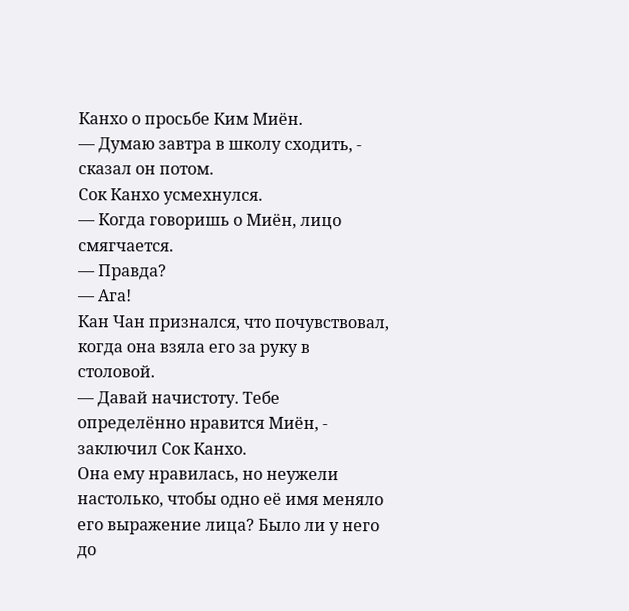Канхо о просьбе Ким Миён.
— Думаю завтра в школу сходить, - сказал он потом.
Сок Канхо усмехнулся.
— Когда говоришь о Миён, лицо смягчается.
— Правда?
— Ага!
Кан Чан признался, что почувствовал, когда она взяла его за руку в столовой.
— Давай начистоту. Тебе определённо нравится Миён, - заключил Сок Канхо.
Она ему нравилась, но неужели настолько, чтобы одно её имя меняло его выражение лица? Было ли у него до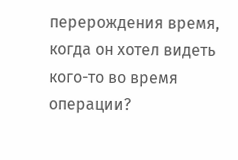перерождения время, когда он хотел видеть кого-то во время операции?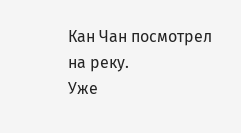Кан Чан посмотрел на реку.
Уже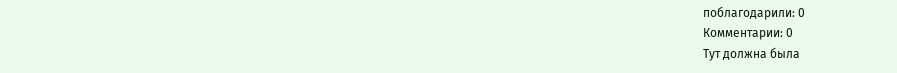поблагодарили: 0
Комментарии: 0
Тут должна была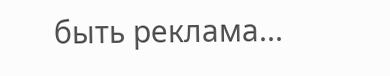быть реклама...